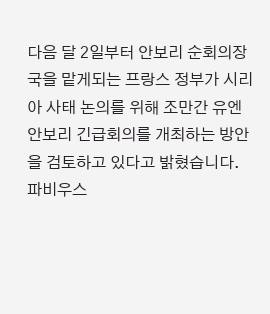다음 달 2일부터 안보리 순회의장국을 맡게되는 프랑스 정부가 시리아 사태 논의를 위해 조만간 유엔 안보리 긴급회의를 개최하는 방안을 검토하고 있다고 밝혔습니다.
파비우스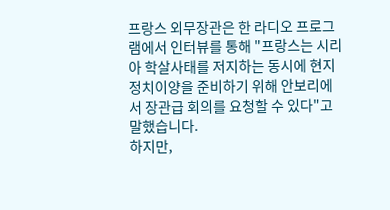프랑스 외무장관은 한 라디오 프로그램에서 인터뷰를 통해 "프랑스는 시리아 학살사태를 저지하는 동시에 현지 정치이양을 준비하기 위해 안보리에서 장관급 회의를 요청할 수 있다"고 말했습니다.
하지만,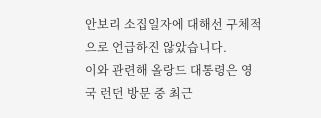안보리 소집일자에 대해선 구체적으로 언급하진 않았습니다.
이와 관련해 올랑드 대통령은 영국 런던 방문 중 최근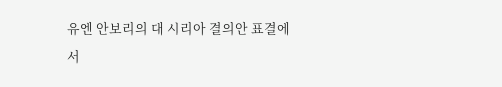유엔 안보리의 대 시리아 결의안 표결에서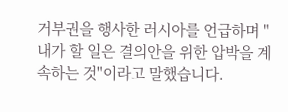거부권을 행사한 러시아를 언급하며 "내가 할 일은 결의안을 위한 압박을 계속하는 것"이라고 말했습니다.